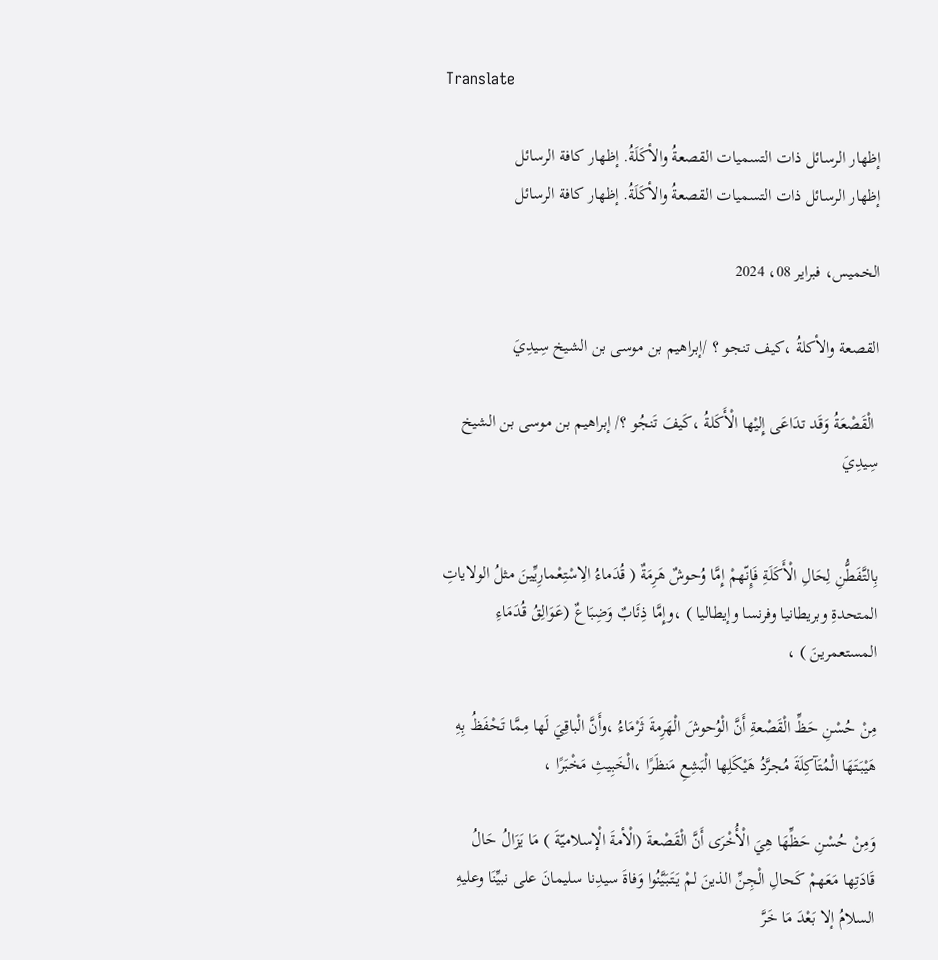Translate

إظهار الرسائل ذات التسميات القصعةُ والأكَلَةُ. إظهار كافة الرسائل
إظهار الرسائل ذات التسميات القصعةُ والأكَلَةُ. إظهار كافة الرسائل

الخميس، فبراير 08، 2024

القصعة والأكلةُ ،كيف تنجو ؟ /إبراهيم بن موسى بن الشيخ سِيدِيَ

 الْقَصْعَةُ وَقَد تدَاعَى إِليْها الْأَكَلةُ ،كَيفَ تَنجُو ؟/ إبراهيم بن موسى بن الشيخ سِيدِيَ


بِالتَّفَطُّنِ لِحَالِ الْأَكَلَةِ فَإِنّهمْ إِمَّا وُحوشٌ هَرِمَةٌ ( قُدَماءُ الِاسْتِعْمارِيِّينَ مثلُ الولاياتِ المتحدةِ وبريطانيا وفرنسا وإيطاليا ) ،وإِمَّا ذِئَابٌ وَضِبَاعٌ (عَوَالِقُ قُدَمَاءِ المستعمرينَ ) ،

مِنْ حُسْنِ حَظِّ الْقَصْعةِ أَنَّ الْوُحوشَ الْهَرِمةَ ثَرْمَاءُ ،وأَنَّ الْباقِيَ لَها مِمَّا تَحْفَظُ بِهِ هَيْبَتَهَا الْمُتَآكِلَةَ مُجرَّدُ هَيْكَلِها الْبَشِعِ مَنظَرًا ،الْخَبِيثِ مَخْبَرًا ،

وَمِنْ حُسْنِ حَظِّهَا هِيَ الْأُخْرَى أَنَّ الْقَصْعةَ (الْأمةَ الْإسلاميّةَ ) مَا يَزَالُ حَالُ قَادَتِها مَعَهمْ كَحالِ الْجِنِّ الذينَ لمْ يَتَبَيَّنُوا وَفاةَ سيدِنا سليمانَ على نبيِّنَا وعليهِ السلامُ إلا بَعْدَ مَا خَرَّ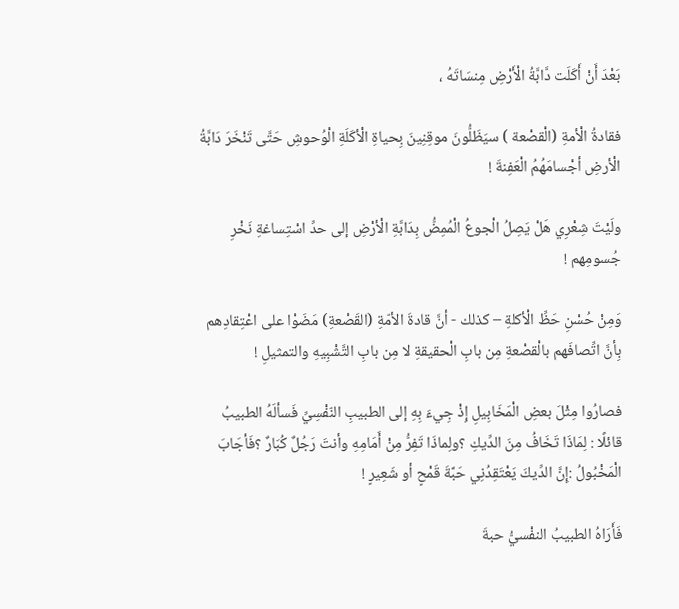بَعْدَ أَنْ أَكَلَت دَّابَّةُ الْأَرْضِ مِنسَاتَهُ ،

فقادةُ الْأمةِ (الْقصْعة ) سيَظَلُّونَ موقِنِينَ بِحياةِ الْأكَلَةِ الْوُحوشِ حَتَّى تَنْخَرَ دَابَّةُ الْأرضِ أجْسامَهُمُ الْعَفِنةَ !

ولَيْتَ شِعْرِي هَلْ يَصِلُ الْجوعُ الْمُمِضُّ بِدَابَّةِ الْأرْضِ إلى حدِّ اسْتِساغةِ نَخْرِ جُسومِهم !

وَمِنْ حُسْنِ حَظِّ الْأكلةِ – كذلك - أنَّ قادةَ الأمّةِ (القَصْعةِ) مَضَوْا على اعْتِقادِهم بِأنَّ اتِّصافَهم بالْقصْعةِ مِن بابِ الْحقيقةِ لا مِن بابِ التَّشْبِيهِ والتمثيلِ !

فصارُوا مِثْلَ بعضِ الْمَخَابِيلِ إِذْ جِيءَ بِهِ إلى الطبيبِ النّفْسِيِّ فَسألَهُ الطبيبُ قائلًا : لِمَاذَا تَخَافُ مِنَ الدِّيكِ ؟ولِماذَا تَفِرُّ مِنْ أَمَامِهِ وأنتَ رَجُلٌ كُبَارٌ ؟فَأجَابَ الْمَخْبُولُ :إِنَّ الدِّيكَ يَعْتَقِدُنِي حَبَّةَ قَمْحٍ أو شَعِيرٍ !

فَأَرَاهُ الطبيبُ النفْسيُّ حبةَ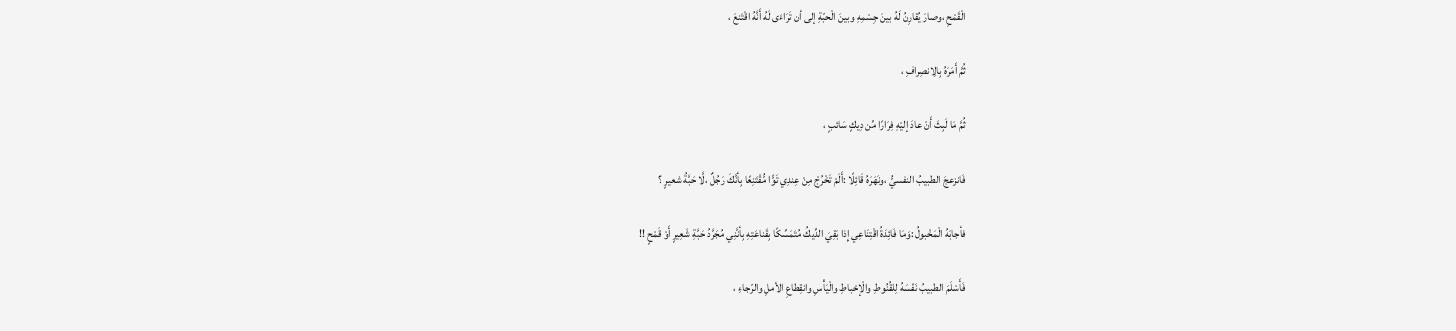الْقَمْحِ ،وصارَ يُقارِنُ لَهُ بينَ جِسْمِهِ وبينَ الْحبّةِ إلى أن تَرَاءَى لَهُ أَنَّهُ اقْتَنعَ ،

ثُمَّ أَمَرَهُ بِالِانصِرافِ ،

ثُمَّ مَا لَبِثَ أَنْ عادَ إليْهِ فِرَارًا مِّن دِيكٍ سَائبٍ ،

فَانزعجَ الطبيبُ النفسيُّ ،ونَهَرَهُ قَائِلًا :أَلَمْ تَخْرُجْ مِنْ عِندِي تَوًّا مُّقْتَنِعًا بِأنَّكَ رَجُلٌ ،لَّا حَبَّةُ شعيرٍ ؟

فأجابَهُ الْمَخْبولُ :وَمَا فَائِدَةُ اقْتِنَاعِي إِذا بَقِيَ الدِّيكُ مُتَمَسِّكًا بِقَناعَتِهِ بِأنَّنِي مُجَرَّدُ حَبَّةِ شَعِيرٍ أَوْ قَمْحٍ !!

فَأَسْلَمَ الطبيبُ نَفْسَهُ لِلقُنُوطِ والْإحْباطِ والْيَأْسِ وانقِطاعِ الأملِ والرّجاءِ ،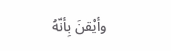وأيْقنَ بِأنّهُ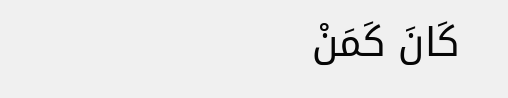كَانَ كَمَنْ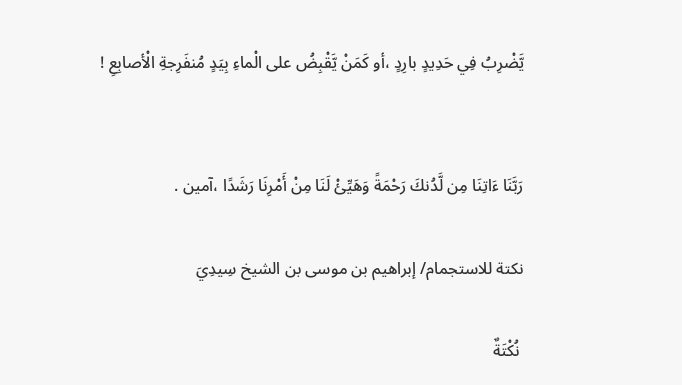يَّضْرِبُ فِي حَدِيدٍ بارِدٍ ،أو كَمَنْ يَّقْبِضُ على الْماءِ بِيَدٍ مُنفَرِجةِ الْأصابِعِ !


رَبَّنَا ءَاتِنَا مِن لَّدُنكَ رَحْمَةً وَهَيِّئْ لَنَا مِنْ أَمْرِنَا رَشَدًا ،آمين .

نكتة للاستجمام/ إبراهيم بن موسى بن الشيخ سِيدِيَ

 نُكْتَةٌ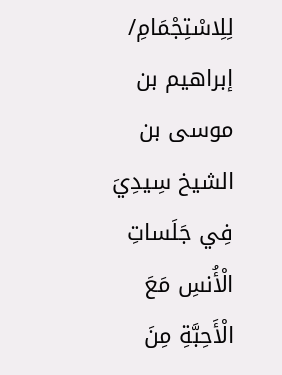لِلِاسْتِجْمَامِ/ إبراهيم بن موسى بن الشيخ سِيدِيَ  فِي جَلَساتِ الْأُنسِ مَعَ الْأَحِبَّةِ مِنَ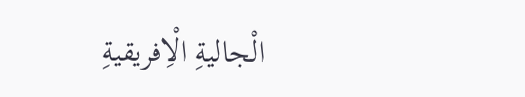الْجاليةِ الْاِفريقيةِ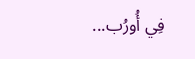فِي أُورُب...